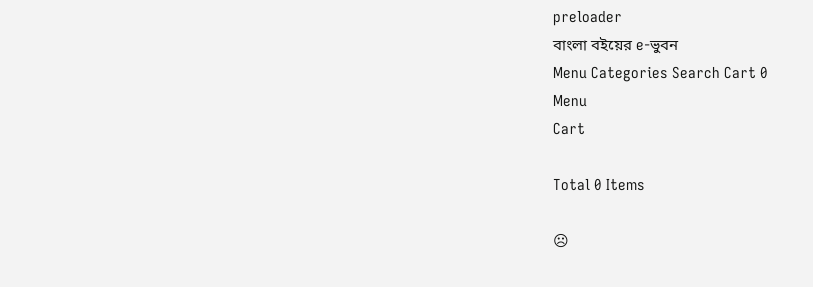preloader
বাংলা বইয়ের e-ভুবন
Menu Categories Search Cart 0
Menu
Cart

Total 0 Items

☹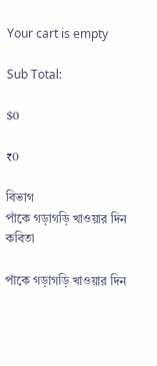Your cart is empty

Sub Total:

$0

₹0

বিভাগ
পাঁকে গড়াগড়ি খাওয়ার দিন
কবিতা

পাঁকে গড়াগড়ি খাওয়ার দিন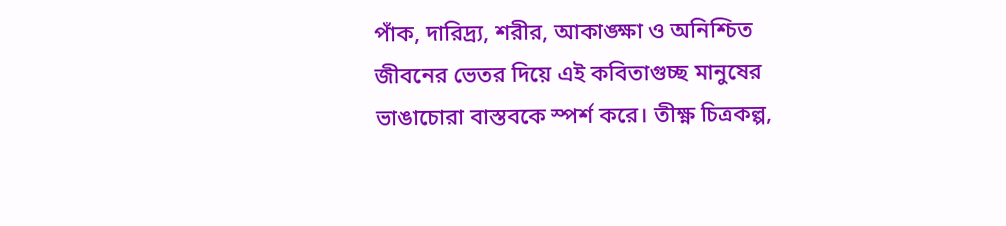পাঁক, দারিদ্র্য, শরীর, আকাঙ্ক্ষা ও অনিশ্চিত জীবনের ভেতর দিয়ে এই কবিতাগুচ্ছ মানুষের ভাঙাচোরা বাস্তবকে স্পর্শ করে। তীক্ষ্ণ চিত্রকল্প,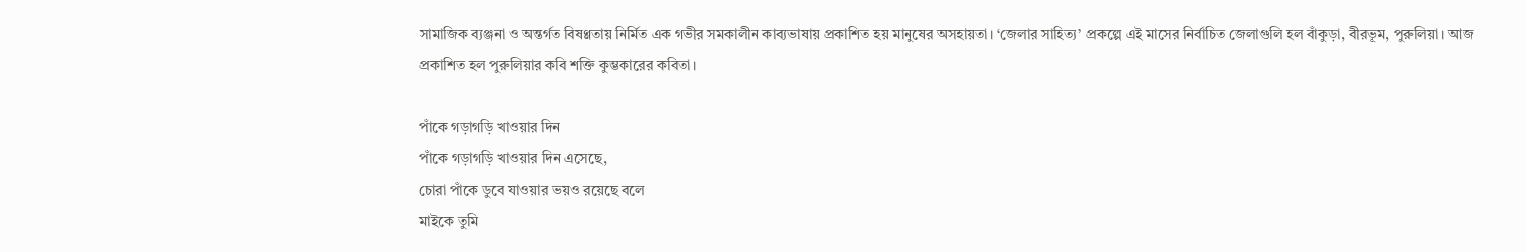সামাজিক ব্যঞ্জনা ও অন্তর্গত বিষণ্ণতায় নির্মিত এক গভীর সমকালীন কাব্যভাষায় প্রকাশিত হয় মানুষের অসহায়তা। ‘জেলার সাহিত্য’ প্রকল্পে এই মাসের নির্বাচিত জেলাগুলি হল বাঁকুড়া, বীরভূম, পুরুলিয়া। আজ প্রকাশিত হল পুরুলিয়ার কবি শক্তি কুম্ভকারের কবিতা।

পাঁকে গড়াগড়ি খাওয়ার দিন
পাঁকে গড়াগড়ি খাওয়ার দিন এসেছে,
চোরা পাঁকে ডুবে যাওয়ার ভয়ও রয়েছে বলে
মাইকে তুমি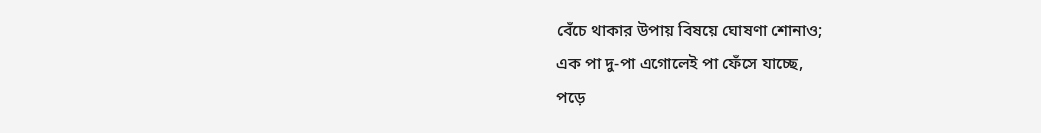বেঁচে থাকার উপায় বিষয়ে ঘোষণা শোনাও;
এক পা দু-পা এগোলেই পা ফেঁসে যাচ্ছে,
পড়ে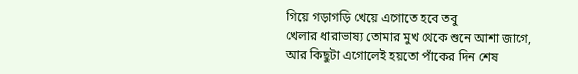গিয়ে গড়াগড়ি খেয়ে এগোতে হবে তবু
খেলার ধারাভাষ্য তোমার মুখ থেকে শুনে আশা জাগে,
আর কিছুটা এগোলেই হয়তো পাঁকের দিন শেষ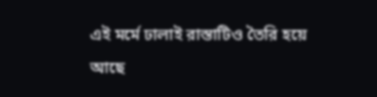এই মর্মে ঢালাই রাস্তাটিও তৈরি হয়ে আছে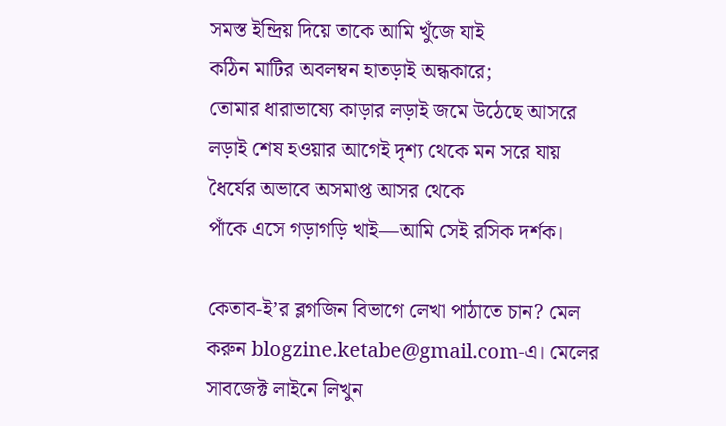সমস্ত ইন্দ্রিয় দিয়ে তাকে আমি খুঁজে যাই
কঠিন মাটির অবলম্বন হাতড়াই অন্ধকারে;
তোমার ধারাভাষ্যে কাড়ার লড়াই জমে উঠেছে আসরে
লড়াই শেষ হওয়ার আগেই দৃশ্য থেকে মন সরে যায়
ধৈর্যের অভাবে অসমাপ্ত আসর থেকে
পাঁকে এসে গড়াগড়ি খাই—আমি সেই রসিক দর্শক।

কেতাব-ই’র ব্লগজিন বিভাগে লেখা পাঠাতে চান? মেল করুন blogzine.ketabe@gmail.com-এ। মেলের সাবজেক্ট লাইনে লিখুন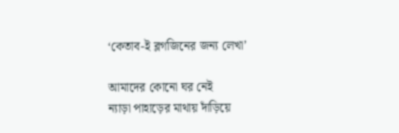‘কেতাব-ই ব্লগজিনের জন্য লেখা’

আমাদের কোনো ঘর নেই
ন্যাড়া পাহাড়ের মাথায় দাঁড়িয়ে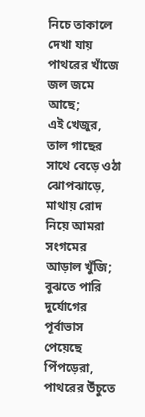নিচে তাকালে
দেখা যায় পাথরের খাঁজে জল জমে আছে;
এই খেজুর, তাল গাছের সাথে বেড়ে ওঠা ঝোপঝাড়ে,
মাথায় রোদ নিয়ে আমরা সংগমের আড়াল খুঁজি;
বুঝতে পারি দুর্যোগের পূর্বাভাস পেয়েছে পিঁপড়েরা,
পাথরের উঁচুতে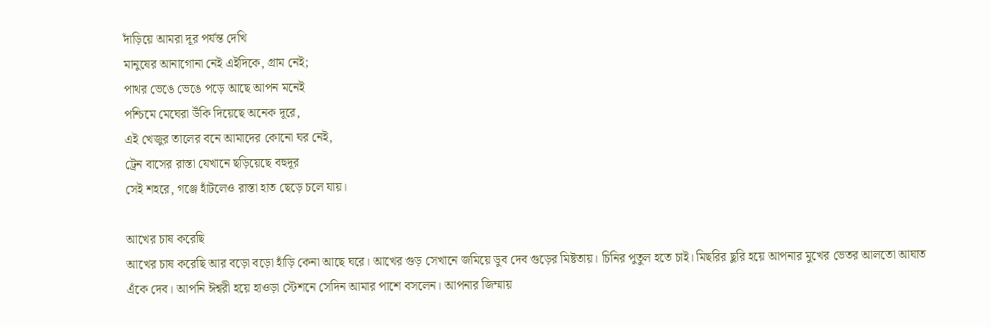দাঁড়িয়ে আমরা দূর পর্যন্ত দেখি
মানুষের আনাগোনা নেই এইদিকে, গ্রাম নেই;
পাথর ভেঙে ভেঙে পড়ে আছে আপন মনেই
পশ্চিমে মেঘেরা উঁকি দিয়েছে অনেক দূরে,
এই খেজুর তালের বনে আমাদের কোনো ঘর নেই,
ট্রেন বাসের রাস্তা যেখানে ছড়িয়েছে বহুদূর
সেই শহরে, গঞ্জে হাঁটলেও রাস্তা হাত ছেড়ে চলে যায়।

আখের চাষ করেছি
আখের চাষ করেছি আর বড়ো বড়ো হাঁড়ি কেনা আছে ঘরে। আখের গুড় সেখানে জমিয়ে ডুব দেব গুড়ের মিষ্টতায়। চিনির পুতুল হতে চাই। মিছরির ছুরি হয়ে আপনার মুখের ভেতর আলতো আঘাত এঁকে দেব। আপনি ঈশ্বরী হয়ে হাওড়া স্টেশনে সেদিন আমার পাশে বসলেন। আপনার জিম্মায়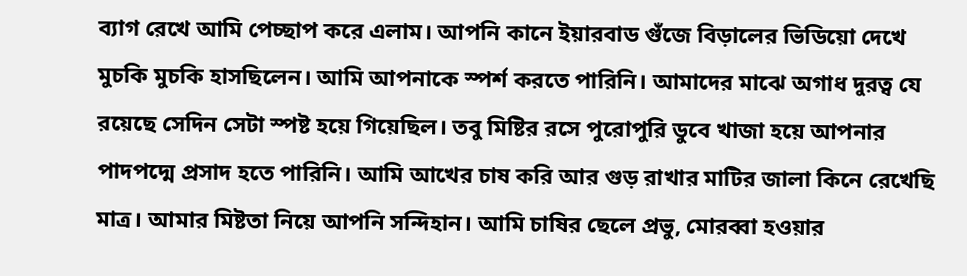ব্যাগ রেখে আমি পেচ্ছাপ করে এলাম। আপনি কানে ইয়ারবাড গুঁজে বিড়ালের ভিডিয়ো দেখে মুচকি মুচকি হাসছিলেন। আমি আপনাকে স্পর্শ করতে পারিনি। আমাদের মাঝে অগাধ দুরত্ব যে রয়েছে সেদিন সেটা স্পষ্ট হয়ে গিয়েছিল। তবু মিষ্টির রসে পুরোপুরি ডুবে খাজা হয়ে আপনার পাদপদ্মে প্রসাদ হতে পারিনি। আমি আখের চাষ করি আর গুড় রাখার মাটির জালা কিনে রেখেছি মাত্র। আমার মিষ্টতা নিয়ে আপনি সন্দিহান। আমি চাষির ছেলে প্রভু, মোরব্বা হওয়ার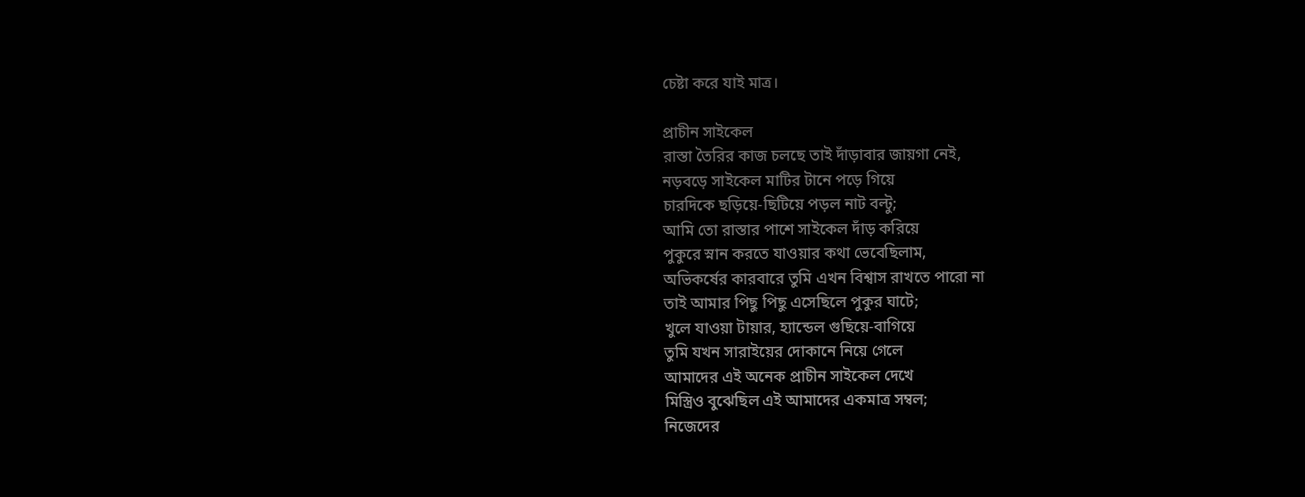চেষ্টা করে যাই মাত্র।

প্রাচীন সাইকেল
রাস্তা তৈরির কাজ চলছে তাই দাঁড়াবার জায়গা নেই,
নড়বড়ে সাইকেল মাটির টানে পড়ে গিয়ে
চারদিকে ছড়িয়ে-ছিটিয়ে পড়ল নাট বল্টু;
আমি তো রাস্তার পাশে সাইকেল দাঁড় করিয়ে
পুকুরে স্নান করতে যাওয়ার কথা ভেবেছিলাম,
অভিকর্ষের কারবারে তুমি এখন বিশ্বাস রাখতে পারো না
তাই আমার পিছু পিছু এসেছিলে পুকুর ঘাটে;
খুলে যাওয়া টায়ার, হ্যান্ডেল গুছিয়ে-বাগিয়ে
তুমি যখন সারাইয়ের দোকানে নিয়ে গেলে
আমাদের এই অনেক প্রাচীন সাইকেল দেখে
মিস্ত্রিও বুঝেছিল এই আমাদের একমাত্র সম্বল;
নিজেদের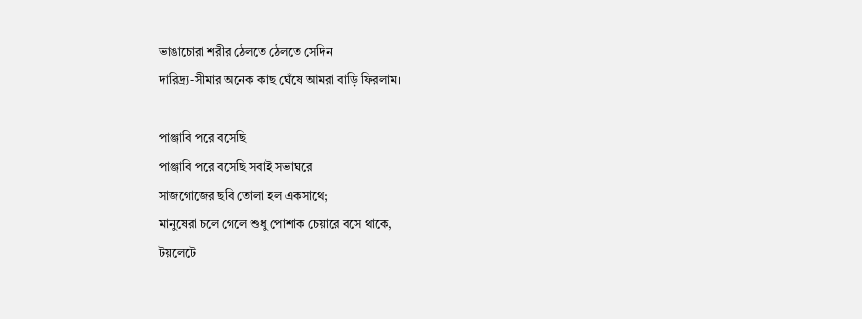ভাঙাচোরা শরীর ঠেলতে ঠেলতে সেদিন
দারিদ্র্য-সীমার অনেক কাছ ঘেঁষে আমরা বাড়ি ফিরলাম।

পাঞ্জাবি পরে বসেছি
পাঞ্জাবি পরে বসেছি সবাই সভাঘরে
সাজগোজের ছবি তোলা হল একসাথে;
মানুষেরা চলে গেলে শুধু পোশাক চেয়ারে বসে থাকে,
টয়লেটে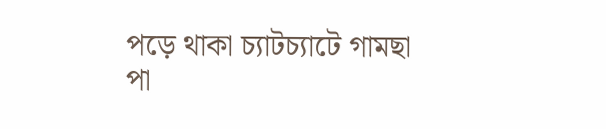পড়ে থাকা চ্যাটচ্যাটে গামছা
পা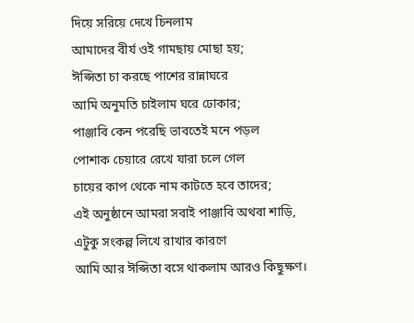দিয়ে সরিয়ে দেখে চিনলাম
আমাদের বীর্য ওই গামছায় মোছা হয়;
ঈপ্সিতা চা করছে পাশের রান্নাঘরে
আমি অনুমতি চাইলাম ঘরে ঢোকার;
পাঞ্জাবি কেন পরেছি ভাবতেই মনে পড়ল
পোশাক চেয়ারে রেখে যারা চলে গেল
চায়ের কাপ থেকে নাম কাটতে হবে তাদের;
এই অনুষ্ঠানে আমরা সবাই পাঞ্জাবি অথবা শাড়ি,
এটুকু সংকল্প লিখে রাখার কারণে
আমি আর ঈপ্সিতা বসে থাকলাম আরও কিছুক্ষণ।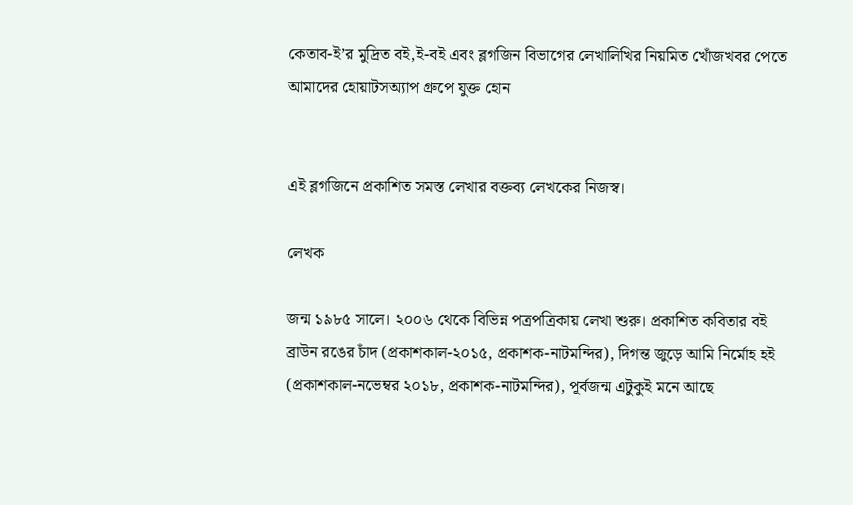কেতাব-ই’র মুদ্রিত বই,ই-বই এবং ব্লগজিন বিভাগের লেখালিখির নিয়মিত খোঁজখবর পেতে আমাদের হোয়াটসঅ্যাপ গ্রুপে যুক্ত হোন


এই ব্লগজিনে প্রকাশিত সমস্ত লেখার বক্তব্য লেখকের নিজস্ব।

লেখক

জন্ম ১৯৮৫ সালে। ২০০৬ থেকে বিভিন্ন পত্রপত্রিকায় লেখা শুরু। প্রকাশিত কবিতার বই ব্রাউন রঙের চাঁদ (প্রকাশকাল-২০১৫, প্রকাশক-নাটমন্দির), দিগন্ত জুড়ে আমি নির্মোহ হই (প্রকাশকাল-নভেম্বর ২০১৮, প্রকাশক-নাটমন্দির), পূর্বজন্ম এটুকুই মনে আছে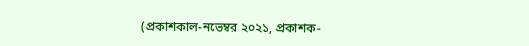(প্রকাশকাল-নভেম্বর ২০২১, প্রকাশক-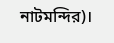নাটমন্দির)।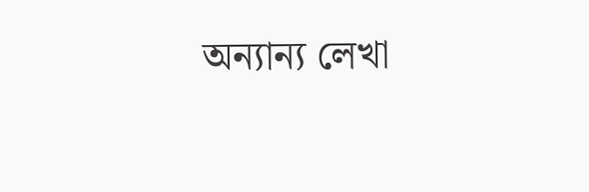অন্যান্য লেখা